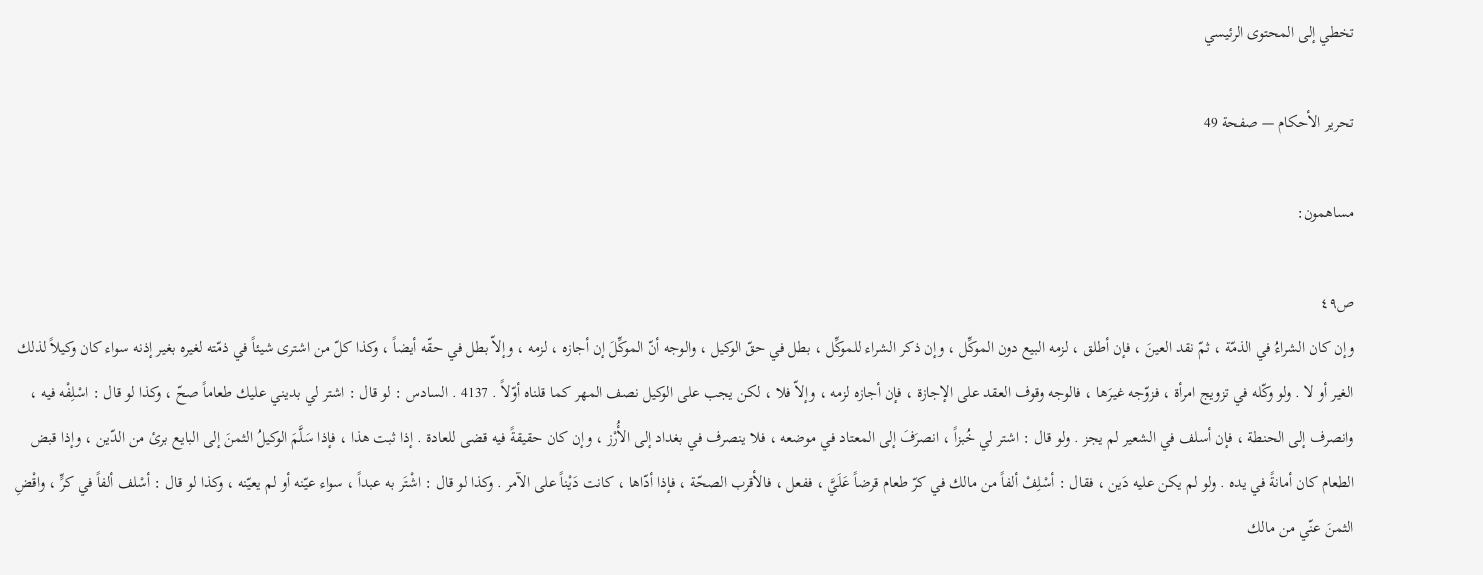تخطي إلى المحتوى الرئيسي

تحرير الأحكام — صفحة 49

مساهمون:

ص٤٩
وإن كان الشراءُ في الذمّة ، ثمّ نقد العينَ ، فإن أطلق ، لزمه البيع دون الموكِّل ، وإن ذكر الشراء للموكِّل ، بطل في حقّ الوكيل ، والوجه أنّ الموكِّلَ إن أجازه ، لزمه ، وإلاّ بطل في حقّه أيضاً ، وكذا كلّ من اشترى شيئاً في ذمّته لغيره بغير إذنه سواء كان وكيلاً لذلك الغير أو لا . ولو وكّله في تزويج امرأة ، فزوّجه غيرَها ، فالوجه وقوف العقد على الإجازة ، فإن أجازه لزمه ، وإلاّ فلا ، لكن يجب على الوكيل نصف المهر كما قلناه أوّلاً . 4137 . السادس : لو قال : اشتر لي بديني عليك طعاماً صحّ ، وكذا لو قال : اسْلِفْه فيه ، وانصرف إلى الحنطة ، فإن أسلف في الشعير لم يجز . ولو قال : اشتر لي خُبزاً ، انصرَفَ إلى المعتاد في موضعه ، فلا ينصرف في بغداد إلى الأُرْز ، وإن كان حقيقةً فيه قضى للعادة . إذا ثبت هذا ، فإذا سَلَّمَ الوكيلُ الثمنَ إلى البايع برئ من الدّين ، وإذا قبض الطعام كان أمانةً في يده . ولو لم يكن عليه دَين ، فقال : أسْلِفْ ألفاً من مالك في كرّ طعام قرضاً عَلَيَّ ، ففعل ، فالأقرب الصحّة ، فإذا أدّاها ، كانت دَيْناً على الآمر . وكذا لو قال : اشْتَر به عبداً ، سواء عيّنه أو لم يعيّنه ، وكذا لو قال : أسْلف ألفاً في كرٍّ ، واقْضِ الثمنَ عنّي من مالك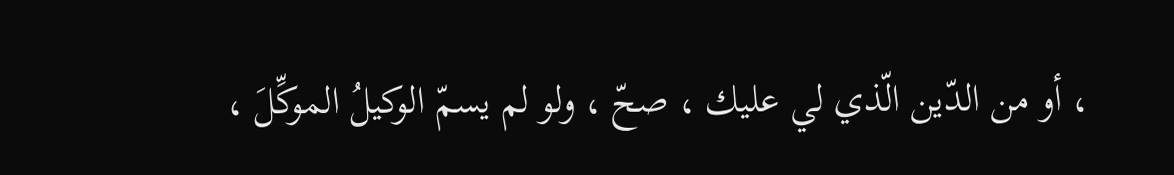، أو من الدّين الّذي لي عليك ، صحّ ، ولو لم يسمّ الوكيلُ الموكِّلَ ،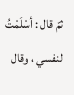ثمّ قال : أسْلَمْتُ لنفسي ، وقال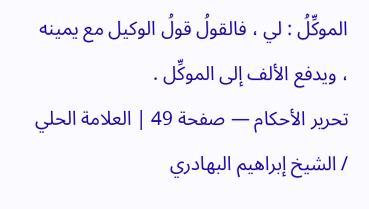الموكِّلُ : لي ، فالقولُ قولُ الوكيل مع يمينه ، ويدفع الألف إلى الموكِّل .
تحرير الأحكام — صفحة 49 | العلامة الحلي / الشيخ إبراهيم البهادري